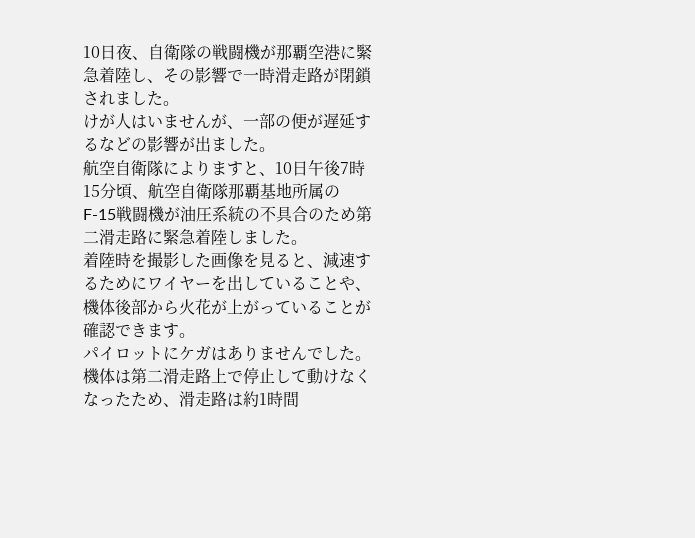10日夜、自衛隊の戦闘機が那覇空港に緊急着陸し、その影響で一時滑走路が閉鎖されました。
けが人はいませんが、一部の便が遅延するなどの影響が出ました。
航空自衛隊によりますと、10日午後7時15分頃、航空自衛隊那覇基地所属のF-15戦闘機が油圧系統の不具合のため第二滑走路に緊急着陸しました。
着陸時を撮影した画像を見ると、減速するためにワイヤーを出していることや、機体後部から火花が上がっていることが確認できます。
パイロットにケガはありませんでした。
機体は第二滑走路上で停止して動けなくなったため、滑走路は約1時間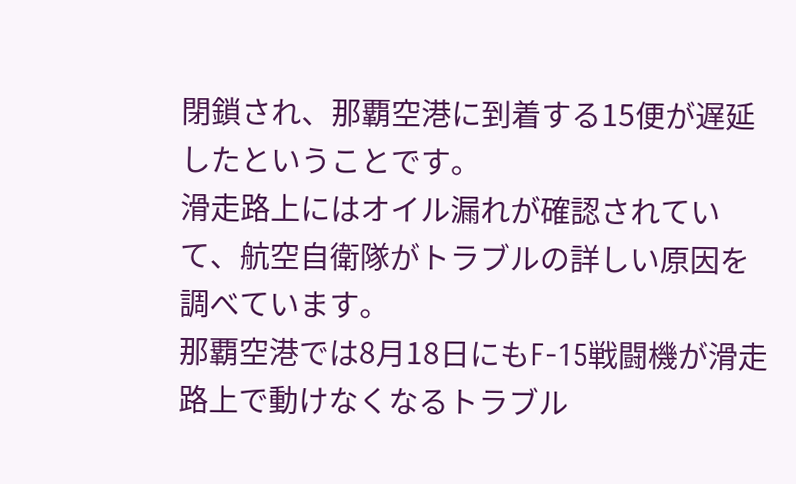閉鎖され、那覇空港に到着する15便が遅延したということです。
滑走路上にはオイル漏れが確認されていて、航空自衛隊がトラブルの詳しい原因を調べています。
那覇空港では8月18日にもF-15戦闘機が滑走路上で動けなくなるトラブル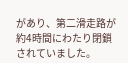があり、第二滑走路が約4時間にわたり閉鎖されていました。